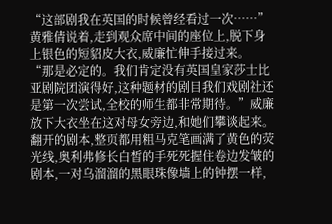“这部剧我在英国的时候曾经看过一次……”黄雅倩说着,走到观众席中间的座位上,脱下身上银色的短貂皮大衣,威廉忙伸手接过来。
“那是必定的。我们肯定没有英国皇家莎士比亚剧院团演得好,这种题材的剧目我们戏剧社还是第一次尝试,全校的师生都非常期待。”威廉放下大衣坐在这对母女旁边,和她们攀谈起来。
翻开的剧本,整页都用粗马克笔画满了黄色的荧光线,奥利弗修长白皙的手死死握住卷边发皱的剧本,一对乌溜溜的黑眼珠像墙上的钟摆一样,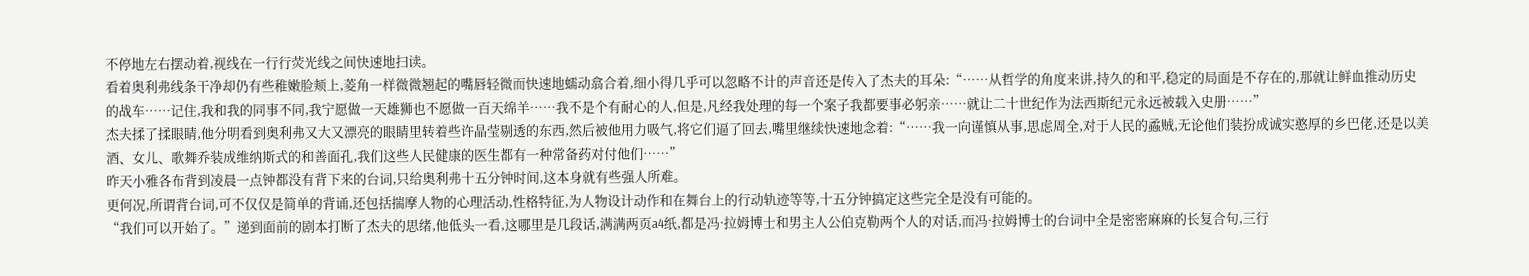不停地左右摆动着,视线在一行行荧光线之间快速地扫读。
看着奥利弗线条干净却仍有些稚嫩脸颊上,菱角一样微微翘起的嘴唇轻微而快速地蠕动翕合着,细小得几乎可以忽略不计的声音还是传入了杰夫的耳朵:“……从哲学的角度来讲,持久的和平,稳定的局面是不存在的,那就让鲜血推动历史的战车……记住,我和我的同事不同,我宁愿做一天雄狮也不愿做一百天绵羊……我不是个有耐心的人,但是,凡经我处理的每一个案子我都要事必躬亲……就让二十世纪作为法西斯纪元永远被载入史册……”
杰夫揉了揉眼睛,他分明看到奥利弗又大又漂亮的眼睛里转着些许晶莹剔透的东西,然后被他用力吸气,将它们逼了回去,嘴里继续快速地念着:“……我一向谨慎从事,思虑周全,对于人民的蟊贼,无论他们装扮成诚实憨厚的乡巴佬,还是以美酒、女儿、歌舞乔装成维纳斯式的和善面孔,我们这些人民健康的医生都有一种常备药对付他们……”
昨天小雅各布背到凌晨一点钟都没有背下来的台词,只给奥利弗十五分钟时间,这本身就有些强人所难。
更何况,所谓背台词,可不仅仅是简单的背诵,还包括揣摩人物的心理活动,性格特征,为人物设计动作和在舞台上的行动轨迹等等,十五分钟搞定这些完全是没有可能的。
“我们可以开始了。”递到面前的剧本打断了杰夫的思绪,他低头一看,这哪里是几段话,满满两页a4纸,都是冯·拉姆博士和男主人公伯克勒两个人的对话,而冯·拉姆博士的台词中全是密密麻麻的长复合句,三行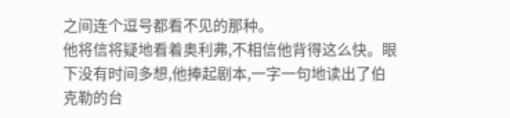之间连个逗号都看不见的那种。
他将信将疑地看着奥利弗,不相信他背得这么快。眼下没有时间多想,他捧起剧本,一字一句地读出了伯克勒的台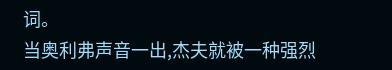词。
当奥利弗声音一出,杰夫就被一种强烈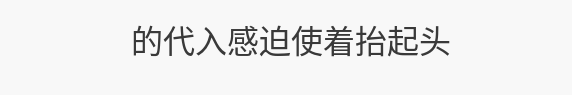的代入感迫使着抬起头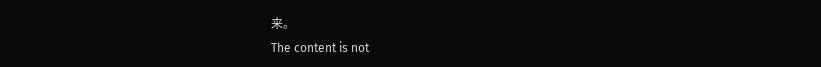来。
The content is not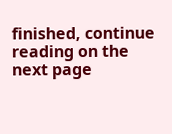finished, continue reading on the next page